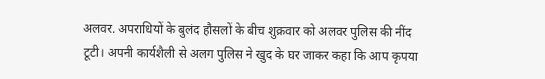अलवर. अपराधियों के बुलंद हौसलों के बीच शुक्रवार को अलवर पुलिस की नींद टूटी। अपनी कार्यशैली से अलग पुलिस ने खुद के घर जाकर कहा कि आप कृपया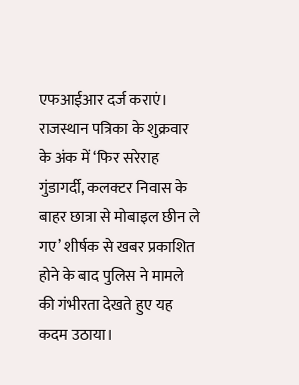एफआईआर दर्ज कराएं। राजस्थान पत्रिका के शुक्रवार के अंक में ‘फिर सरेराह गुंडागर्दी, कलक्टर निवास के बाहर छात्रा से मोबाइल छीन ले गए’ शीर्षक से खबर प्रकाशित होने के बाद पुलिस ने मामले की गंभीरता देखते हुए यह कदम उठाया।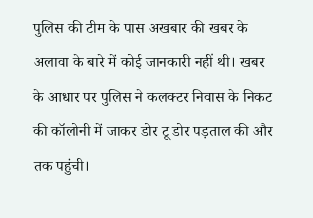पुलिस की टीम के पास अखबार की खबर के अलावा के बारे में कोई जानकारी नहीं थी। खबर के आधार पर पुलिस ने कलक्टर निवास के निकट की कॉलोनी में जाकर डोर टू डोर पड़ताल की और तक पहुंची।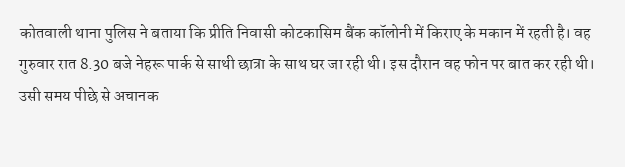कोतवाली थाना पुलिस ने बताया कि प्रीति निवासी कोटकासिम बैंक कॉलोनी में किराए के मकान में रहती है। वह गुरुवार रात 8.30 बजे नेहरू पार्क से साथी छात्रा के साथ घर जा रही थी। इस दौरान वह फोन पर बात कर रही थी। उसी समय पीछे से अचानक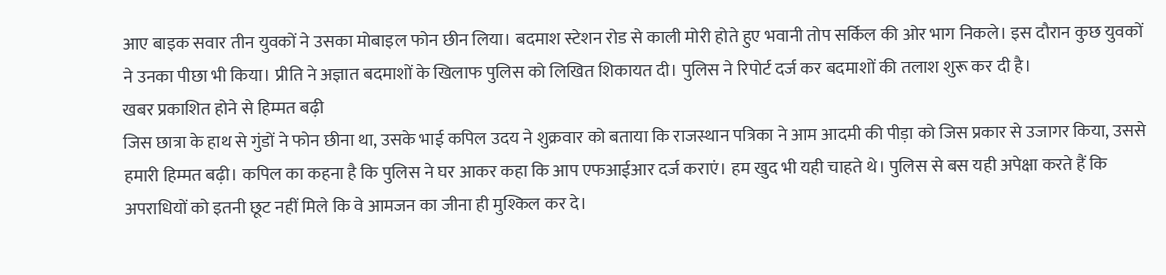आए बाइक सवार तीन युवकों ने उसका मोबाइल फोन छीन लिया। बदमाश स्टेशन रोड से काली मोरी होते हुए भवानी तोप सर्किल की ओर भाग निकले। इस दौरान कुछ युवकों ने उनका पीछा भी किया। प्रीति ने अज्ञात बदमाशों के खिलाफ पुलिस को लिखित शिकायत दी। पुलिस ने रिपोर्ट दर्ज कर बदमाशों की तलाश शुरू कर दी है।
खबर प्रकाशित होने से हिम्मत बढ़ी
जिस छात्रा के हाथ से गुंडों ने फोन छीना था, उसके भाई कपिल उदय ने शुक्रवार को बताया कि राजस्थान पत्रिका ने आम आदमी की पीड़ा को जिस प्रकार से उजागर किया, उससे हमारी हिम्मत बढ़ी। कपिल का कहना है कि पुलिस ने घर आकर कहा कि आप एफआईआर दर्ज कराएं। हम खुद भी यही चाहते थे। पुलिस से बस यही अपेक्षा करते हैं कि अपराधियों को इतनी छूट नहीं मिले कि वे आमजन का जीना ही मुश्किल कर दे।